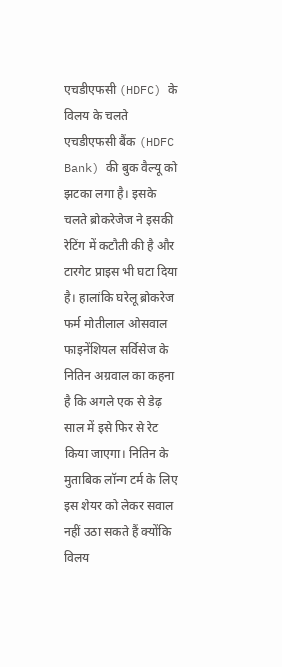एचडीएफसी (HDFC) के विलय के चलते एचडीएफसी बैंक (HDFC Bank) की बुक वैल्यू को झटका लगा है। इसके चलते ब्रोकरेजेज ने इसकी रेटिंग में कटौती की है और टारगेट प्राइस भी घटा दिया है। हालांकि घरेलू ब्रोकरेज फर्म मोतीलाल ओसवाल फाइनेंशियल सर्विसेज के नितिन अग्रवाल का कहना है कि अगले एक से डेढ़ साल में इसे फिर से रेट किया जाएगा। नितिन के मुताबिक लॉन्ग टर्म के लिए इस शेयर को लेकर सवाल नहीं उठा सकते हैं क्योंकि विलय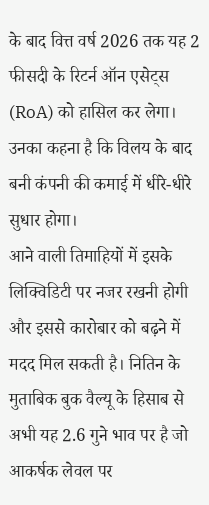के बाद वित्त वर्ष 2026 तक यह 2 फीसदी के रिटर्न ऑन एसेट्स (RoA) को हासिल कर लेगा। उनका कहना है कि विलय के बाद बनी कंपनी की कमाई में धीरे-धीरे सुधार होगा।
आने वाली तिमाहियों में इसके लिक्विडिटी पर नजर रखनी होगी और इससे कारोबार को बढ़ने में मदद मिल सकती है। नितिन के मुताबिक बुक वैल्यू के हिसाब से अभी यह 2.6 गुने भाव पर है जो आकर्षक लेवल पर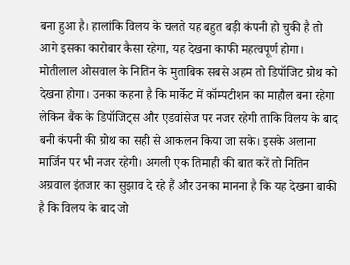बना हुआ है। हालांकि विलय के चलते यह बहुत बड़ी कंपनी हो चुकी है तो आगे इसका कारोबार कैसा रहेगा, यह देखना काफी महत्वपूर्ण होगा।
मोतीलाल ओसवाल के नितिन के मुताबिक सबसे अहम तो डिपॉजिट ग्रोथ को देखना होगा। उनका कहना है कि मार्केट में कॉम्पटीशन का माहौल बना रहेगा लेकिन बैंक के डिपॉजिट्स और एडवांसेज पर नजर रहेगी ताकि विलय के बाद बनी कंपनी की ग्रोथ का सही से आकलन किया जा सके। इसके अलाना मार्जिन पर भी नजर रहेगी। अगली एक तिमाही की बात करें तो नितिन अग्रवाल इंतजार का सुझाव दे रहे हैं और उनका मानना है कि यह देखना बाकी है कि विलय के बाद जो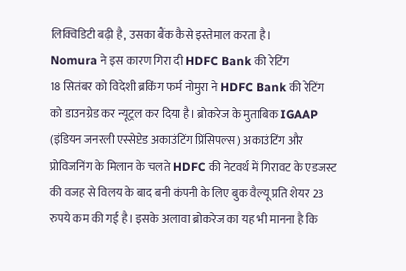लिक्विडिटी बढ़ी है, उसका बैंक कैसे इस्तेमाल करता है।
Nomura ने इस कारण गिरा दी HDFC Bank की रेटिंग
18 सितंबर को विदेशी ब्रकिंग फर्म नोमुरा ने HDFC Bank की रेटिंग को डाउनग्रेड कर न्यूट्रल कर दिया है। ब्रोकरेज के मुताबिक IGAAP (इंडियन जनरली एस्सेप्टेड अकाउंटिंग प्रिंसिपल्स) अकाउंटिंग और प्रोविजनिंग के मिलान के चलते HDFC की नेटवर्थ में गिरावट के एडजस्ट की वजह से विलय के बाद बनी कंपनी के लिए बुक वैल्यू प्रति शेयर 23 रुपये कम की गई है। इसके अलावा ब्रोकरेज का यह भी मानना है कि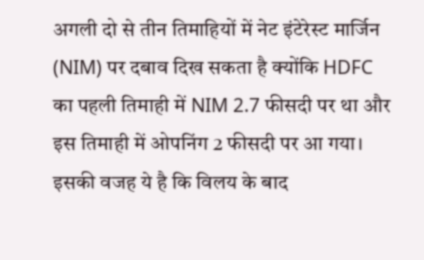अगली दो से तीन तिमाहियों में नेट इंटेरेस्ट मार्जिन (NIM) पर दबाव दिख सकता है क्योंकि HDFC का पहली तिमाही में NIM 2.7 फीसदी पर था और इस तिमाही में ओपनिंग 2 फीसदी पर आ गया। इसकी वजह ये है कि विलय के बाद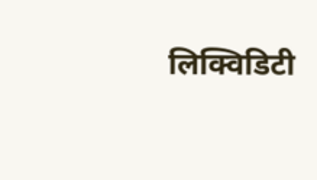लिक्विडिटी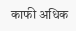काफी अधिक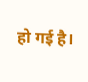हो गई है।